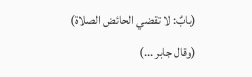(بابٌ: لا تقضي الحائض الصلاة)
(وقال جابر ...)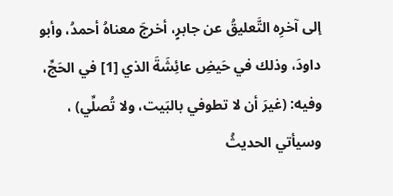إلى آخرِه التَّعليقُ عن جابرٍ، أخرجَ معناهُ أحمدُ، وأبو داودَ، وذلك في حَيضِ عائِشَةَ الذي [1] في الحَجِّ، وفيه: (غيرَ أن لا تطوفي بالبَيت، ولا تُصلِّي) ، وسيأتي الحديثُ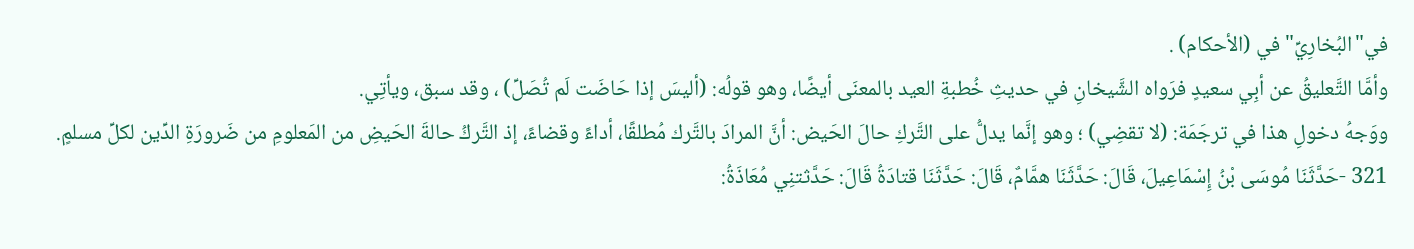في"البُخارِيِّ"في (الأحكام) .
وأمَّا التَّعليقُ عن أبِي سعيدٍ فرَواه الشَّيخانِ في حديثِ خُطبةِ العيد بالمعنَى أيضًا، وهو قولُه: (أليسَ إذا حَاضَت لَم تُصَلِّ) ، وقد سبق، ويأتِي.
ووَجهُ دخولِ هذا في ترجَمَة: (لا تقضِي) ؛ وهو إنَّما يدلُّ على التَّركِ حالَ الحَيض: أنَّ المرادَ بالتَّرك مُطلقًا، أداءً وقضاءً، إذ التَّركُ حالةَ الحَيضِ من المَعلومِ من ضَرورَةِ الدِّين لكلِّ مسلمٍ.
321 -حَدَّثَنَا مُوسَى بْنُ إِسْمَاعِيلَ، قَالَ: حَدَّثَنَا همَّامٌ، قَالَ: حَدَّثَنَا قتادَةُ قَالَ: حَدَّثتنِي مُعَاذَةُ: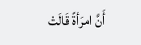أَنَّ امرَأةً قَالَتْ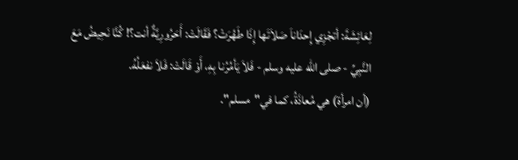لِعَائِشَةَ: أتجْزِي إِحدَاناَ صَلاَتَها إِذَا طَهُرَتْ؟ فَقَالَتْ: أَحَرُورِيَّةٌ أنت؟! كُنَّا نَحِيضُ مَعَ النَّبِيِّ - صلى الله عليه وسلم - فَلاَ يَأمُرُنا بِهِ، أَوْ قَالَتْ: فَلاَ نفعَلُهُ.
(أن امرأة) هي مُعاذَةُ، كما في"مسلم".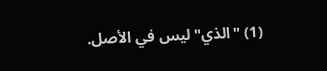(1) "الذي"ليس في الأصل.